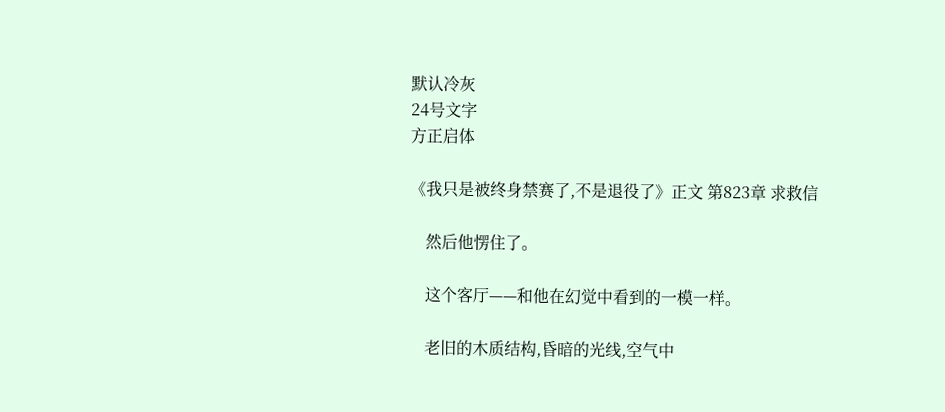默认冷灰
24号文字
方正启体

《我只是被终身禁赛了,不是退役了》正文 第823章 求救信

    然后他愣住了。

    这个客厅——和他在幻觉中看到的一模一样。

    老旧的木质结构,昏暗的光线,空气中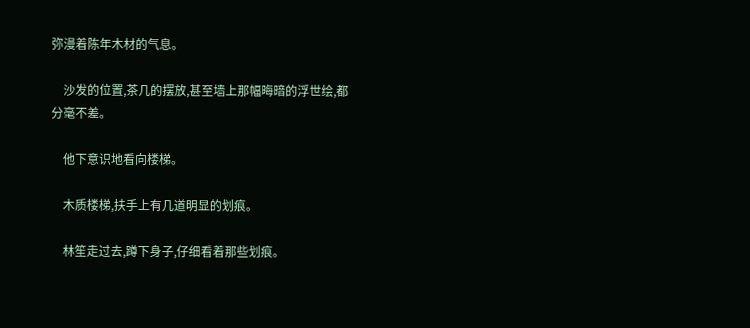弥漫着陈年木材的气息。

    沙发的位置,茶几的摆放,甚至墙上那幅晦暗的浮世绘,都分毫不差。

    他下意识地看向楼梯。

    木质楼梯,扶手上有几道明显的划痕。

    林笙走过去,蹲下身子,仔细看着那些划痕。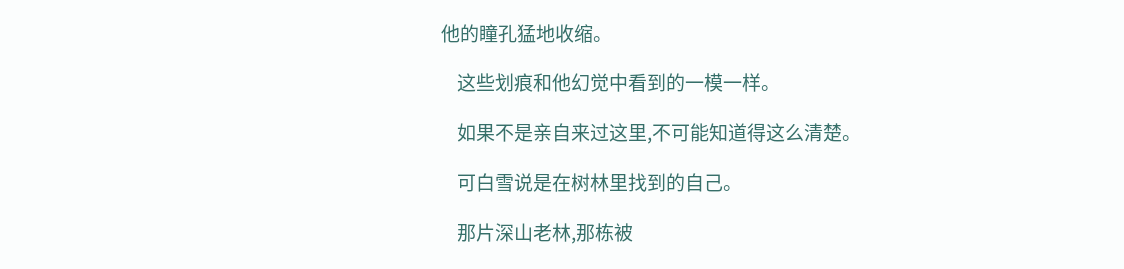他的瞳孔猛地收缩。

    这些划痕和他幻觉中看到的一模一样。

    如果不是亲自来过这里,不可能知道得这么清楚。

    可白雪说是在树林里找到的自己。

    那片深山老林,那栋被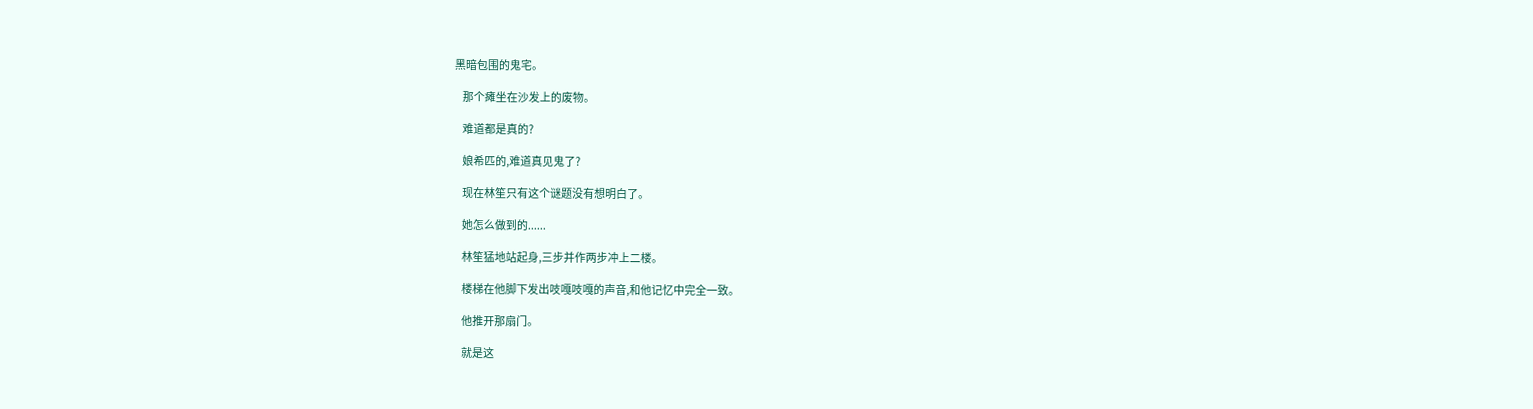黑暗包围的鬼宅。

    那个瘫坐在沙发上的废物。

    难道都是真的?

    娘希匹的,难道真见鬼了?

    现在林笙只有这个谜题没有想明白了。

    她怎么做到的......

    林笙猛地站起身,三步并作两步冲上二楼。

    楼梯在他脚下发出吱嘎吱嘎的声音,和他记忆中完全一致。

    他推开那扇门。

    就是这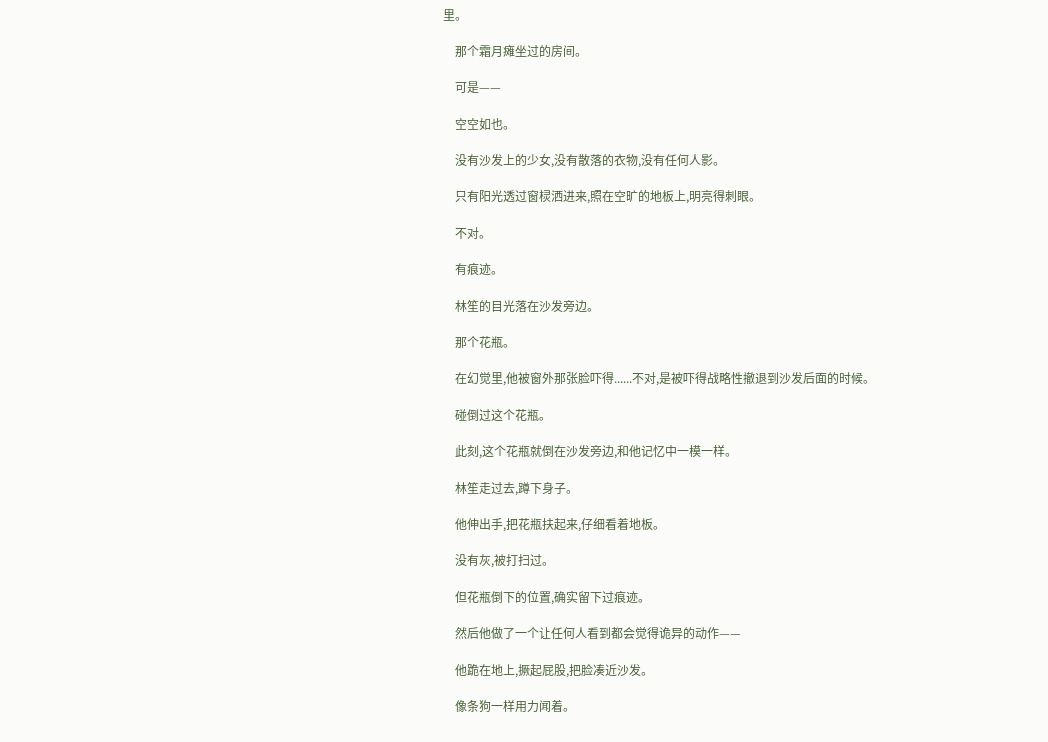里。

    那个霜月瘫坐过的房间。

    可是——

    空空如也。

    没有沙发上的少女,没有散落的衣物,没有任何人影。

    只有阳光透过窗棂洒进来,照在空旷的地板上,明亮得刺眼。

    不对。

    有痕迹。

    林笙的目光落在沙发旁边。

    那个花瓶。

    在幻觉里,他被窗外那张脸吓得......不对,是被吓得战略性撤退到沙发后面的时候。

    碰倒过这个花瓶。

    此刻,这个花瓶就倒在沙发旁边,和他记忆中一模一样。

    林笙走过去,蹲下身子。

    他伸出手,把花瓶扶起来,仔细看着地板。

    没有灰,被打扫过。

    但花瓶倒下的位置,确实留下过痕迹。

    然后他做了一个让任何人看到都会觉得诡异的动作——

    他跪在地上,撅起屁股,把脸凑近沙发。

    像条狗一样用力闻着。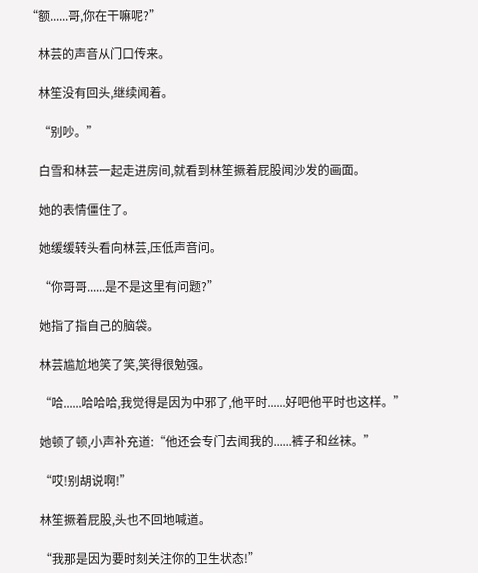“额......哥,你在干嘛呢?”

    林芸的声音从门口传来。

    林笙没有回头,继续闻着。

    “别吵。”

    白雪和林芸一起走进房间,就看到林笙撅着屁股闻沙发的画面。

    她的表情僵住了。

    她缓缓转头看向林芸,压低声音问。

    “你哥哥......是不是这里有问题?”

    她指了指自己的脑袋。

    林芸尴尬地笑了笑,笑得很勉强。

    “哈......哈哈哈,我觉得是因为中邪了,他平时......好吧他平时也这样。”

    她顿了顿,小声补充道:“他还会专门去闻我的......裤子和丝袜。”

    “哎!别胡说啊!”

    林笙撅着屁股,头也不回地喊道。

    “我那是因为要时刻关注你的卫生状态!”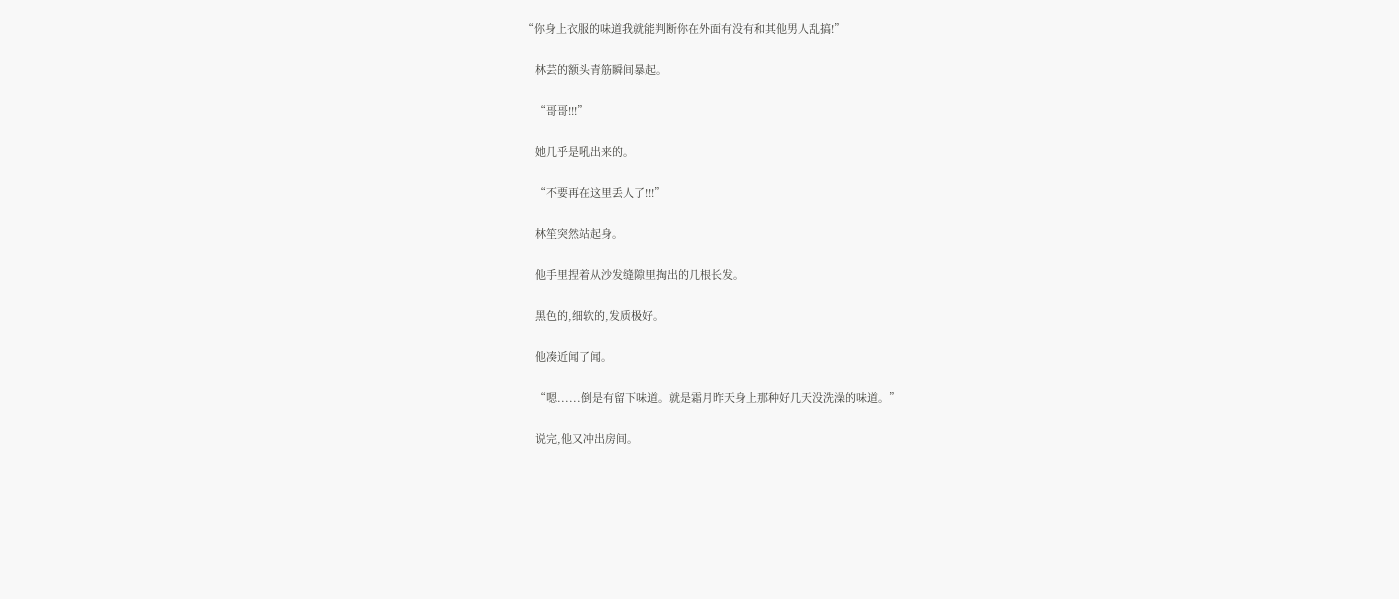“你身上衣服的味道我就能判断你在外面有没有和其他男人乱搞!”

    林芸的额头青筋瞬间暴起。

    “哥哥!!!”

    她几乎是吼出来的。

    “不要再在这里丢人了!!!”

    林笙突然站起身。

    他手里捏着从沙发缝隙里掏出的几根长发。

    黑色的,细软的,发质极好。

    他凑近闻了闻。

    “嗯......倒是有留下味道。就是霜月昨天身上那种好几天没洗澡的味道。”

    说完,他又冲出房间。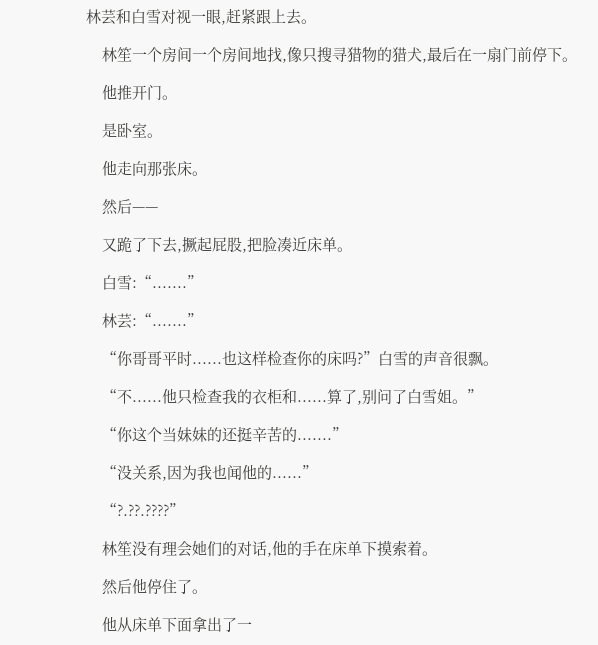林芸和白雪对视一眼,赶紧跟上去。

    林笙一个房间一个房间地找,像只搜寻猎物的猎犬,最后在一扇门前停下。

    他推开门。

    是卧室。

    他走向那张床。

    然后——

    又跪了下去,撅起屁股,把脸凑近床单。

    白雪:“.......”

    林芸:“.......”

    “你哥哥平时......也这样检查你的床吗?”白雪的声音很飘。

    “不......他只检查我的衣柜和......算了,别问了白雪姐。”

    “你这个当妹妹的还挺辛苦的.......”

    “没关系,因为我也闻他的......”

    “?.??.????”

    林笙没有理会她们的对话,他的手在床单下摸索着。

    然后他停住了。

    他从床单下面拿出了一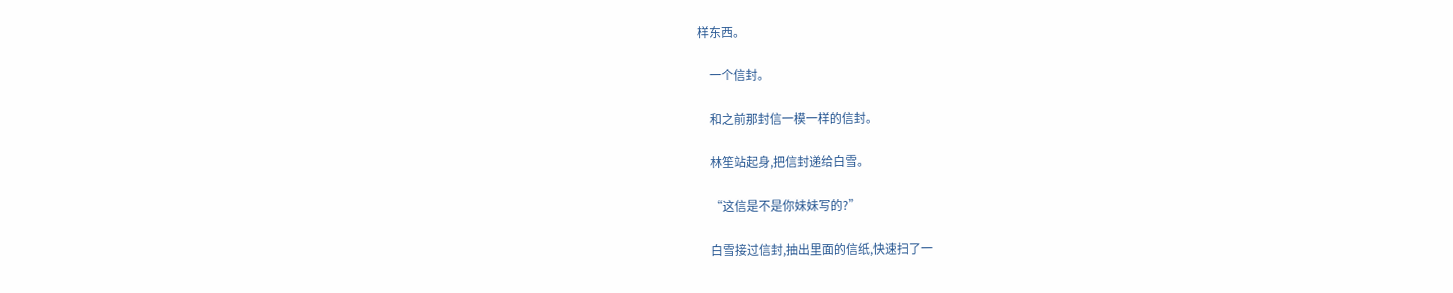样东西。

    一个信封。

    和之前那封信一模一样的信封。

    林笙站起身,把信封递给白雪。

    “这信是不是你妹妹写的?”

    白雪接过信封,抽出里面的信纸,快速扫了一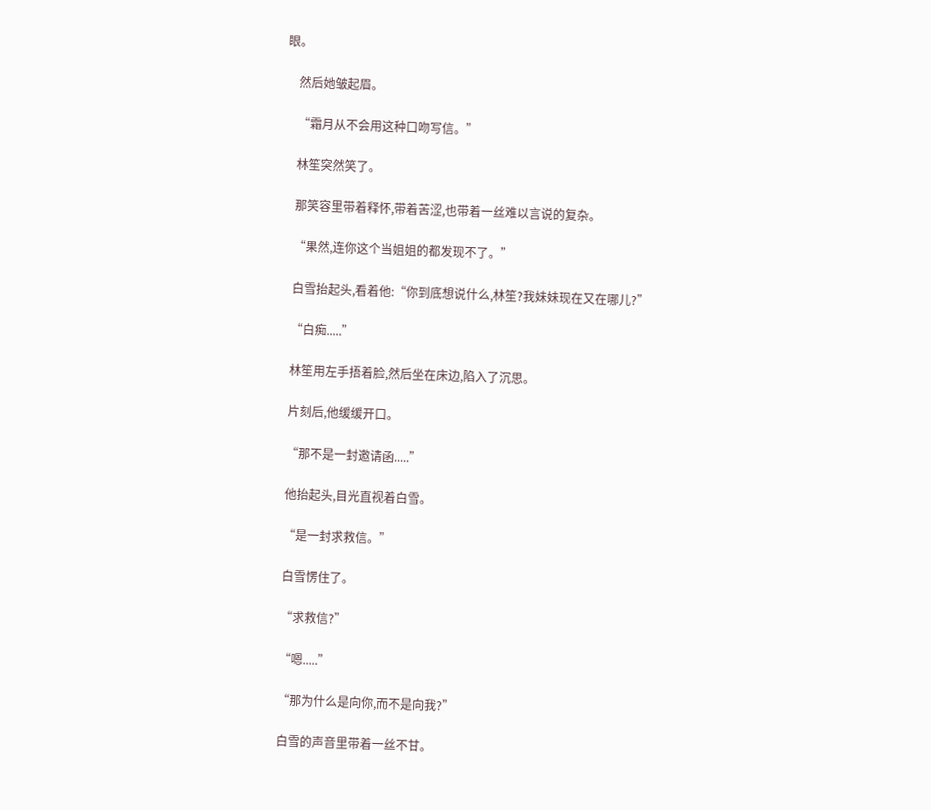眼。

    然后她皱起眉。

    “霜月从不会用这种口吻写信。”

    林笙突然笑了。

    那笑容里带着释怀,带着苦涩,也带着一丝难以言说的复杂。

    “果然,连你这个当姐姐的都发现不了。”

    白雪抬起头,看着他:“你到底想说什么,林笙?我妹妹现在又在哪儿?”

    “白痴.....”

    林笙用左手捂着脸,然后坐在床边,陷入了沉思。

    片刻后,他缓缓开口。

    “那不是一封邀请函.....”

    他抬起头,目光直视着白雪。

    “是一封求救信。”

    白雪愣住了。

    “求救信?”

    “嗯.....”

    “那为什么是向你,而不是向我?”

    白雪的声音里带着一丝不甘。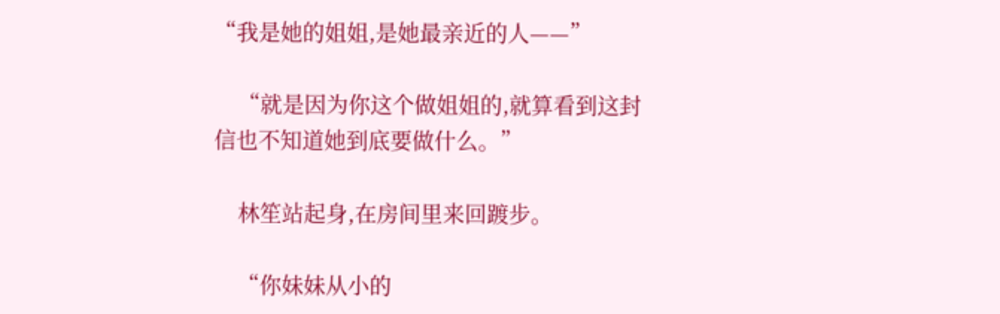“我是她的姐姐,是她最亲近的人——”

    “就是因为你这个做姐姐的,就算看到这封信也不知道她到底要做什么。”

    林笙站起身,在房间里来回踱步。

    “你妹妹从小的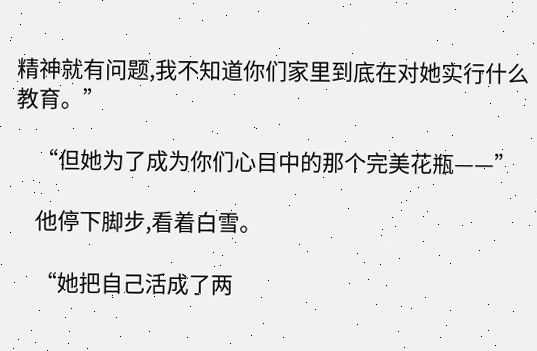精神就有问题,我不知道你们家里到底在对她实行什么教育。”

    “但她为了成为你们心目中的那个完美花瓶——”

    他停下脚步,看着白雪。

    “她把自己活成了两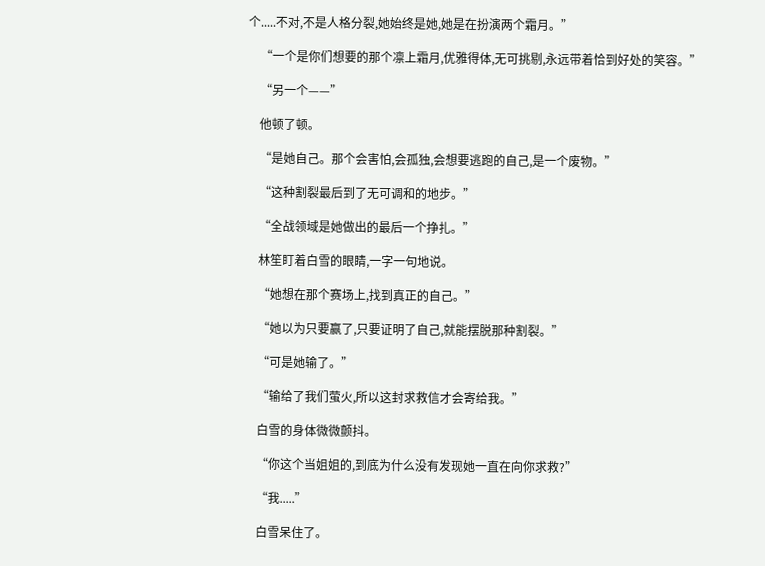个.....不对,不是人格分裂,她始终是她,她是在扮演两个霜月。”

    “一个是你们想要的那个凛上霜月,优雅得体,无可挑剔,永远带着恰到好处的笑容。”

    “另一个——”

    他顿了顿。

    “是她自己。那个会害怕,会孤独,会想要逃跑的自己,是一个废物。”

    “这种割裂最后到了无可调和的地步。”

    “全战领域是她做出的最后一个挣扎。”

    林笙盯着白雪的眼睛,一字一句地说。

    “她想在那个赛场上,找到真正的自己。”

    “她以为只要赢了,只要证明了自己,就能摆脱那种割裂。”

    “可是她输了。”

    “输给了我们萤火,所以这封求救信才会寄给我。”

    白雪的身体微微颤抖。

    “你这个当姐姐的,到底为什么没有发现她一直在向你求救?”

    “我.....”

    白雪呆住了。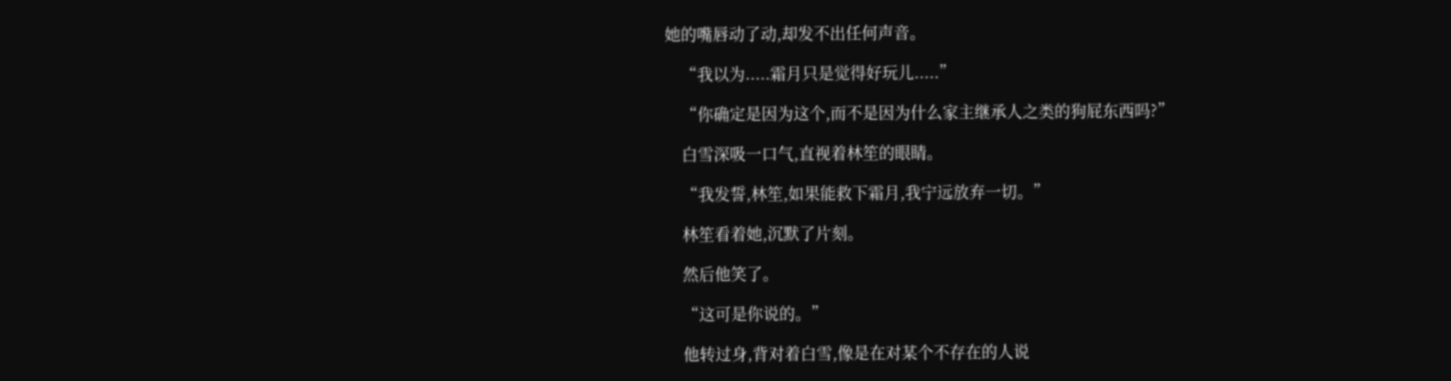她的嘴唇动了动,却发不出任何声音。

    “我以为.....霜月只是觉得好玩儿.....”

    “你确定是因为这个,而不是因为什么家主继承人之类的狗屁东西吗?”

    白雪深吸一口气,直视着林笙的眼睛。

    “我发誓,林笙,如果能救下霜月,我宁远放弃一切。”

    林笙看着她,沉默了片刻。

    然后他笑了。

    “这可是你说的。”

    他转过身,背对着白雪,像是在对某个不存在的人说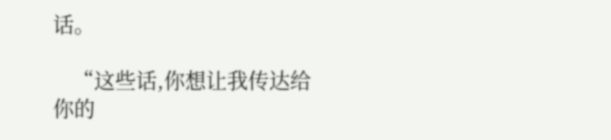话。

    “这些话,你想让我传达给你的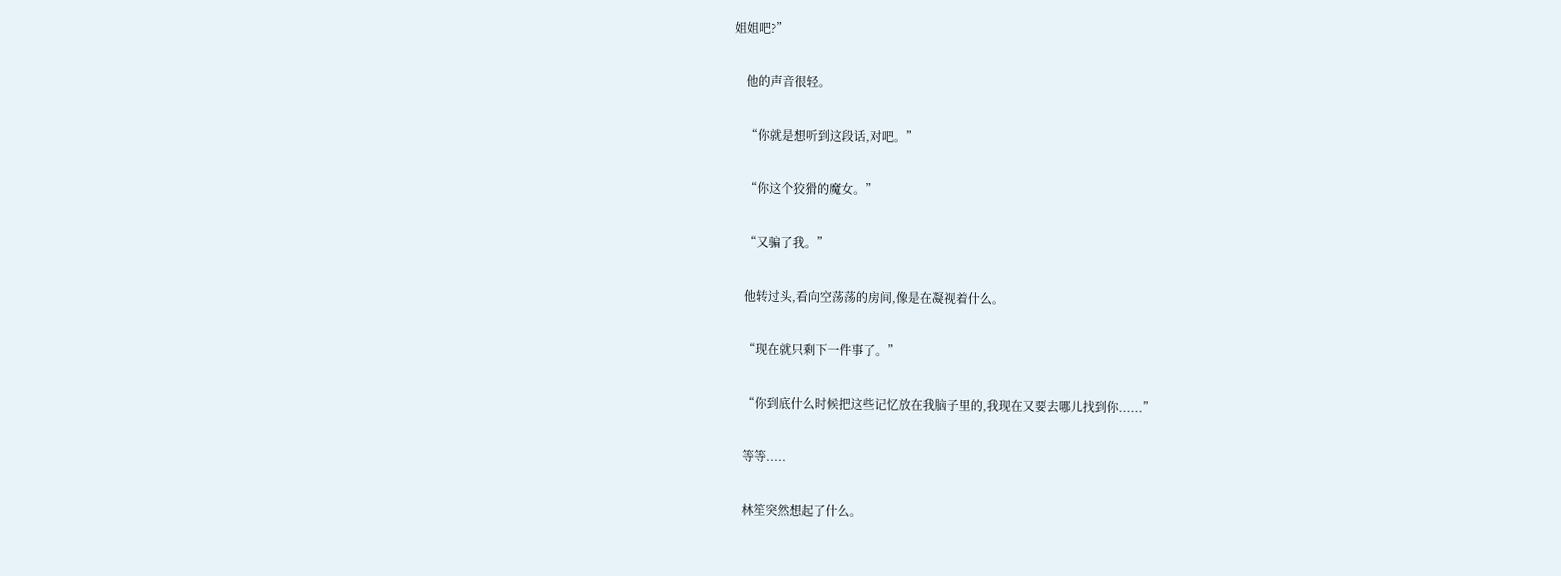姐姐吧?”

    他的声音很轻。

    “你就是想听到这段话,对吧。”

    “你这个狡猾的魔女。”

    “又骗了我。”

    他转过头,看向空荡荡的房间,像是在凝视着什么。

    “现在就只剩下一件事了。”

    “你到底什么时候把这些记忆放在我脑子里的,我现在又要去哪儿找到你......”

    等等.....

    林笙突然想起了什么。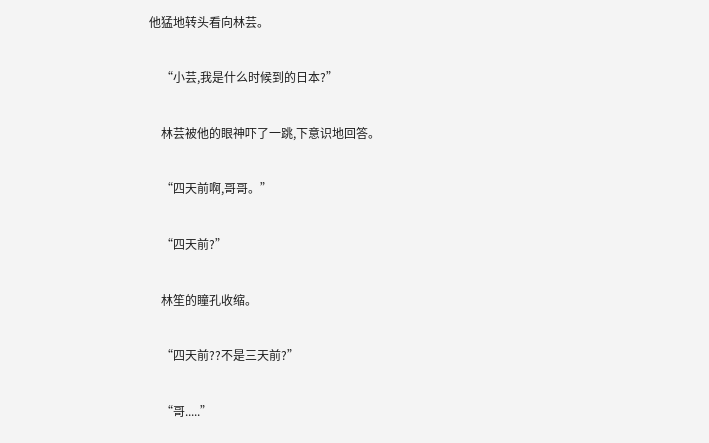他猛地转头看向林芸。

    “小芸,我是什么时候到的日本?”

    林芸被他的眼神吓了一跳,下意识地回答。

    “四天前啊,哥哥。”

    “四天前?”

    林笙的瞳孔收缩。

    “四天前??不是三天前?”

    “哥.....”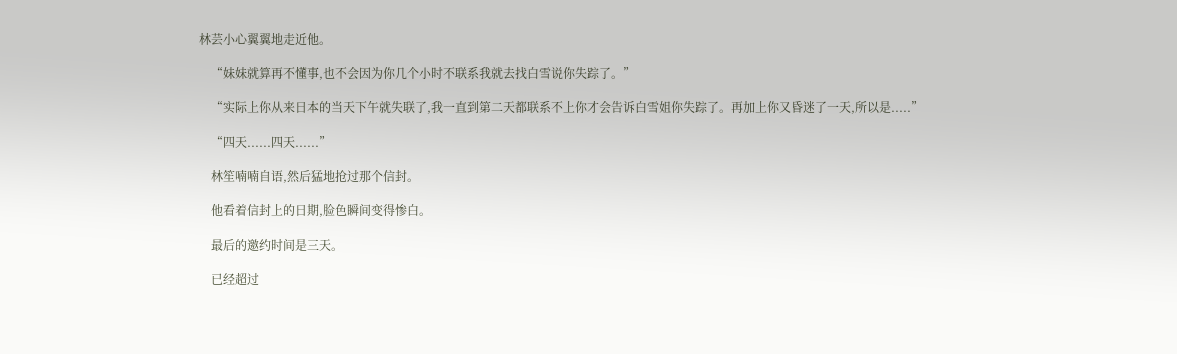林芸小心翼翼地走近他。

    “妹妹就算再不懂事,也不会因为你几个小时不联系我就去找白雪说你失踪了。”

    “实际上你从来日本的当天下午就失联了,我一直到第二天都联系不上你才会告诉白雪姐你失踪了。再加上你又昏迷了一天,所以是.....”

    “四天......四天......”

    林笙喃喃自语,然后猛地抢过那个信封。

    他看着信封上的日期,脸色瞬间变得惨白。

    最后的邀约时间是三天。

    已经超过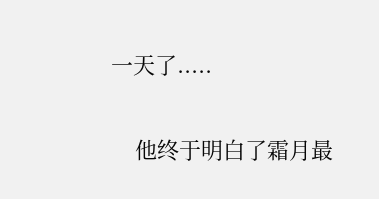一天了.....

    他终于明白了霜月最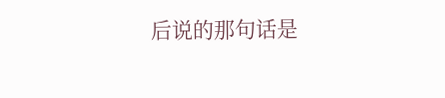后说的那句话是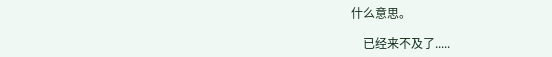什么意思。

    已经来不及了.....